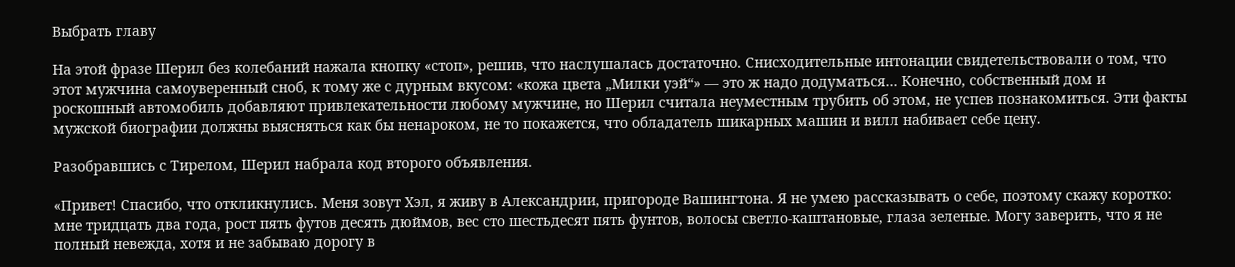Выбрать главу

На этой фразе Шерил без колебаний нажала кнопку «стоп», решив, что наслушалась достаточно. Снисходительные интонации свидетельствовали о том, что этот мужчина самоуверенный сноб, к тому же с дурным вкусом: «кожа цвета „Милки уэй“» — это ж надо додуматься… Конечно, собственный дом и роскошный автомобиль добавляют привлекательности любому мужчине, но Шерил считала неуместным трубить об этом, не успев познакомиться. Эти факты мужской биографии должны выясняться как бы ненароком, не то покажется, что обладатель шикарных машин и вилл набивает себе цену.

Разобравшись с Тирелом, Шерил набрала код второго объявления.

«Привет! Спасибо, что откликнулись. Меня зовут Хэл, я живу в Александрии, пригороде Вашингтона. Я не умею рассказывать о себе, поэтому скажу коротко: мне тридцать два года, рост пять футов десять дюймов, вес сто шестьдесят пять фунтов, волосы светло-каштановые, глаза зеленые. Могу заверить, что я не полный невежда, хотя и не забываю дорогу в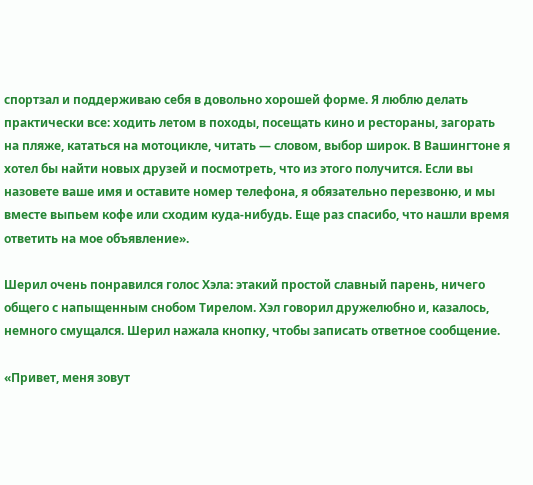спортзал и поддерживаю себя в довольно хорошей форме. Я люблю делать практически все: ходить летом в походы, посещать кино и рестораны, загорать на пляже, кататься на мотоцикле, читать — словом, выбор широк. В Вашингтоне я хотел бы найти новых друзей и посмотреть, что из этого получится. Если вы назовете ваше имя и оставите номер телефона, я обязательно перезвоню, и мы вместе выпьем кофе или сходим куда-нибудь. Еще раз спасибо, что нашли время ответить на мое объявление».

Шерил очень понравился голос Хэла: этакий простой славный парень, ничего общего с напыщенным снобом Тирелом. Хэл говорил дружелюбно и, казалось, немного смущался. Шерил нажала кнопку, чтобы записать ответное сообщение.

«Привет, меня зовут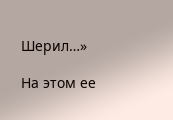Шерил…»

На этом ее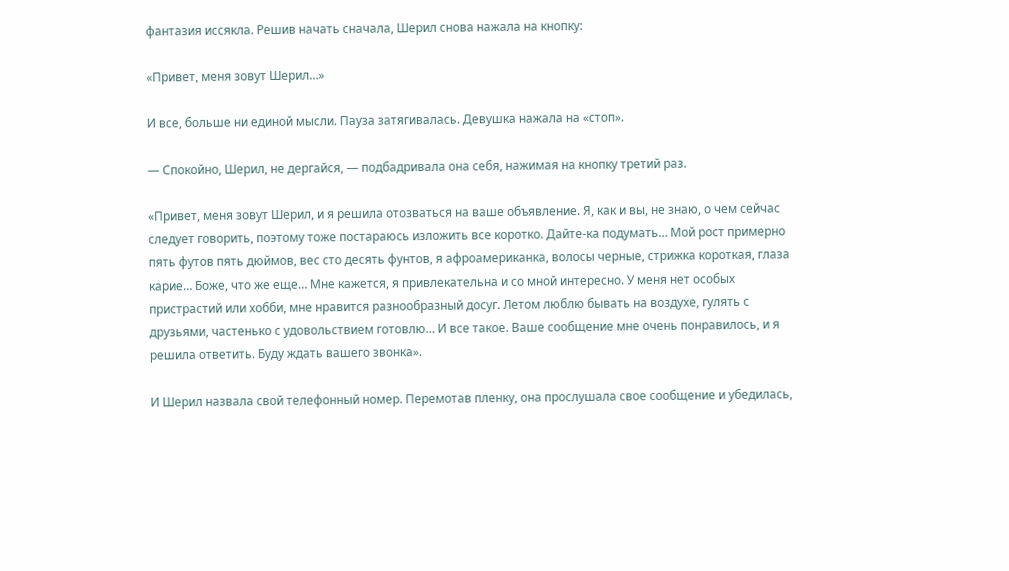фантазия иссякла. Решив начать сначала, Шерил снова нажала на кнопку:

«Привет, меня зовут Шерил…»

И все, больше ни единой мысли. Пауза затягивалась. Девушка нажала на «стоп».

— Спокойно, Шерил, не дергайся, — подбадривала она себя, нажимая на кнопку третий раз.

«Привет, меня зовут Шерил, и я решила отозваться на ваше объявление. Я, как и вы, не знаю, о чем сейчас следует говорить, поэтому тоже постараюсь изложить все коротко. Дайте-ка подумать… Мой рост примерно пять футов пять дюймов, вес сто десять фунтов, я афроамериканка, волосы черные, стрижка короткая, глаза карие… Боже, что же еще… Мне кажется, я привлекательна и со мной интересно. У меня нет особых пристрастий или хобби, мне нравится разнообразный досуг. Летом люблю бывать на воздухе, гулять с друзьями, частенько с удовольствием готовлю… И все такое. Ваше сообщение мне очень понравилось, и я решила ответить. Буду ждать вашего звонка».

И Шерил назвала свой телефонный номер. Перемотав пленку, она прослушала свое сообщение и убедилась,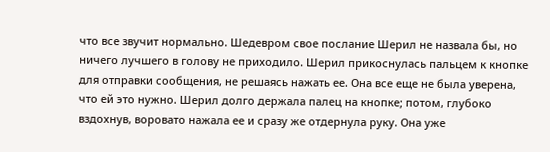что все звучит нормально. Шедевром свое послание Шерил не назвала бы, но ничего лучшего в голову не приходило. Шерил прикоснулась пальцем к кнопке для отправки сообщения, не решаясь нажать ее. Она все еще не была уверена, что ей это нужно. Шерил долго держала палец на кнопке; потом, глубоко вздохнув, воровато нажала ее и сразу же отдернула руку. Она уже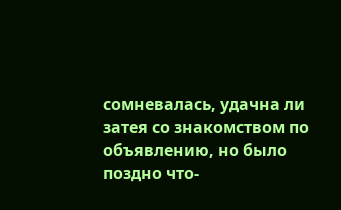сомневалась, удачна ли затея со знакомством по объявлению, но было поздно что-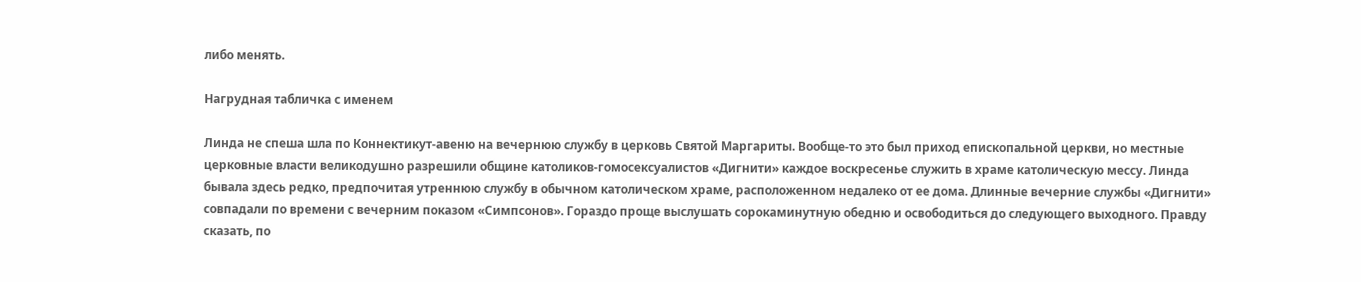либо менять.

Нагрудная табличка с именем

Линда не спеша шла по Коннектикут-авеню на вечернюю службу в церковь Святой Маргариты. Вообще-то это был приход епископальной церкви, но местные церковные власти великодушно разрешили общине католиков-гомосексуалистов «Дигнити» каждое воскресенье служить в храме католическую мессу. Линда бывала здесь редко, предпочитая утреннюю службу в обычном католическом храме, расположенном недалеко от ее дома. Длинные вечерние службы «Дигнити» совпадали по времени с вечерним показом «Симпсонов». Гораздо проще выслушать сорокаминутную обедню и освободиться до следующего выходного. Правду сказать, по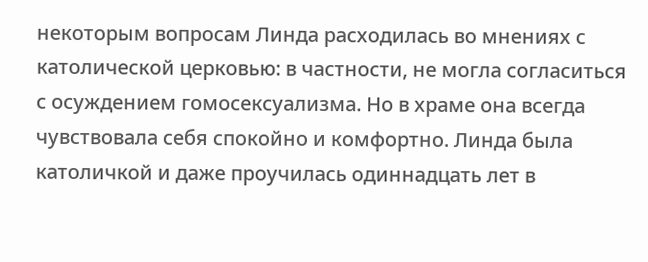некоторым вопросам Линда расходилась во мнениях с католической церковью: в частности, не могла согласиться с осуждением гомосексуализма. Но в храме она всегда чувствовала себя спокойно и комфортно. Линда была католичкой и даже проучилась одиннадцать лет в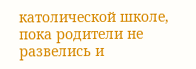католической школе, пока родители не развелись и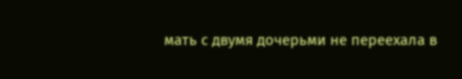мать с двумя дочерьми не переехала в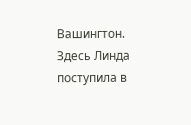Вашингтон. Здесь Линда поступила в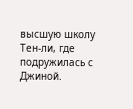высшую школу Тен-ли, где подружилась с Джиной.